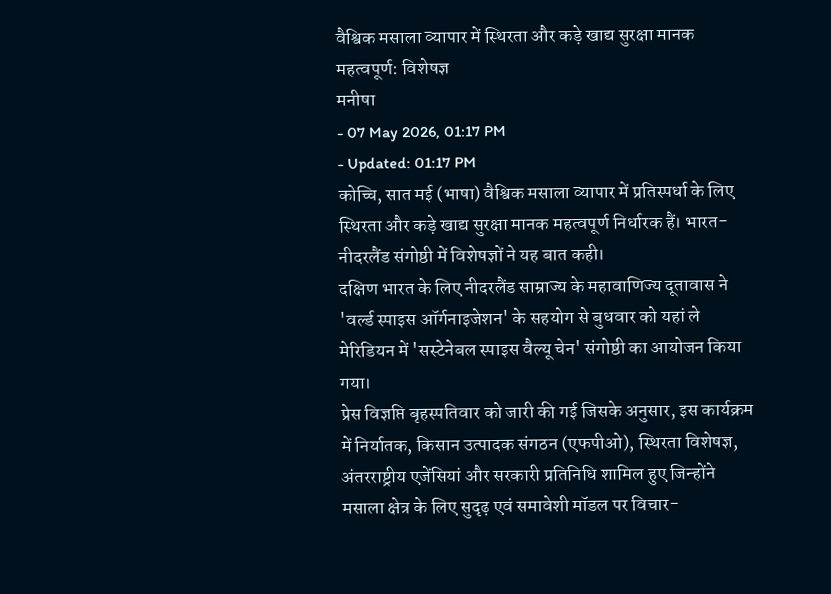वैश्विक मसाला व्यापार में स्थिरता और कड़े खाद्य सुरक्षा मानक महत्वपूर्ण: विशेषज्ञ
मनीषा
- 07 May 2026, 01:17 PM
- Updated: 01:17 PM
कोच्चि, सात मई (भाषा) वैश्विक मसाला व्यापार में प्रतिस्पर्धा के लिए स्थिरता और कड़े खाद्य सुरक्षा मानक महत्वपूर्ण निर्धारक हैं। भारत-नीदरलैंड संगोष्ठी में विशेषज्ञों ने यह बात कही।
दक्षिण भारत के लिए नीदरलैंड साम्राज्य के महावाणिज्य दूतावास ने 'वर्ल्ड स्पाइस ऑर्गनाइजेशन' के सहयोग से बुधवार को यहां ले मेरिडियन में 'सस्टेनेबल स्पाइस वैल्यू चेन' संगोष्ठी का आयोजन किया गया।
प्रेस विज्ञप्ति बृहस्पतिवार को जारी की गई जिसके अनुसार, इस कार्यक्रम में निर्यातक, किसान उत्पादक संगठन (एफपीओ), स्थिरता विशेषज्ञ, अंतरराष्ट्रीय एजेंसियां और सरकारी प्रतिनिधि शामिल हुए जिन्होंने मसाला क्षेत्र के लिए सुदृढ़ एवं समावेशी मॉडल पर विचार-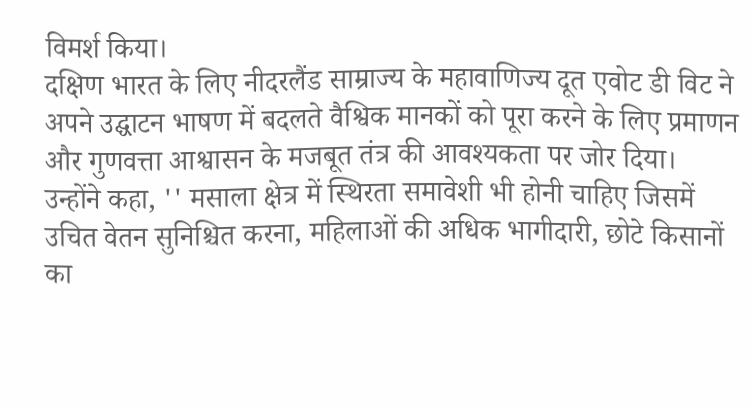विमर्श किया।
दक्षिण भारत के लिए नीदरलैंड साम्राज्य के महावाणिज्य दूत एवोट डी विट ने अपने उद्घाटन भाषण में बदलते वैश्विक मानकों को पूरा करने के लिए प्रमाणन और गुणवत्ता आश्वासन के मजबूत तंत्र की आवश्यकता पर जोर दिया।
उन्होंने कहा, '' मसाला क्षेत्र में स्थिरता समावेशी भी होनी चाहिए जिसमें उचित वेतन सुनिश्चित करना, महिलाओं की अधिक भागीदारी, छोटे किसानों का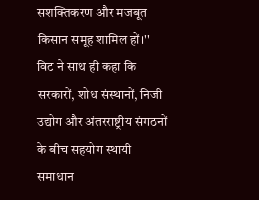सशक्तिकरण और मजबूत किसान समूह शामिल हों।''
विट ने साथ ही कहा कि सरकारों, शोध संस्थानों, निजी उद्योग और अंतरराष्ट्रीय संगठनों के बीच सहयोग स्थायी समाधान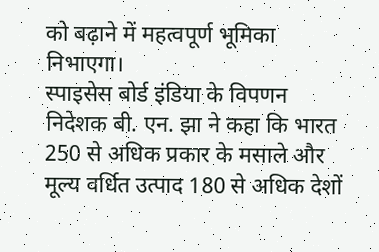को बढ़ाने में महत्वपूर्ण भूमिका निभाएगा।
स्पाइसेस बोर्ड इंडिया के विपणन निदेशक बी. एन. झा ने कहा कि भारत 250 से अधिक प्रकार के मसाले और मूल्य वर्धित उत्पाद 180 से अधिक देशों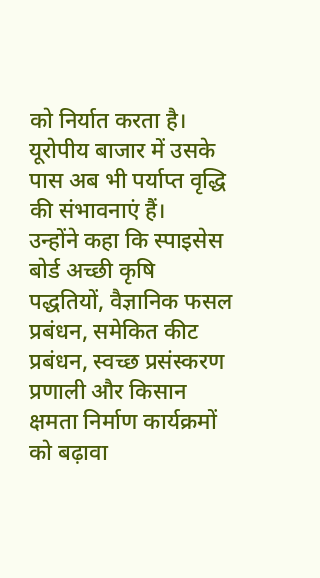को निर्यात करता है। यूरोपीय बाजार में उसके पास अब भी पर्याप्त वृद्धि की संभावनाएं हैं।
उन्होंने कहा कि स्पाइसेस बोर्ड अच्छी कृषि पद्धतियों, वैज्ञानिक फसल प्रबंधन, समेकित कीट प्रबंधन, स्वच्छ प्रसंस्करण प्रणाली और किसान क्षमता निर्माण कार्यक्रमों को बढ़ावा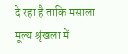दे रहा है ताकि मसाला मूल्य श्रृंखला में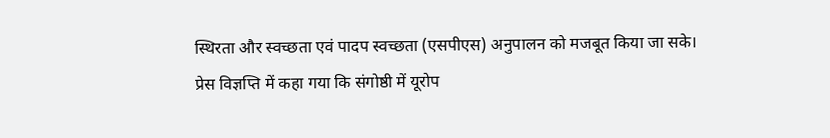स्थिरता और स्वच्छता एवं पादप स्वच्छता (एसपीएस) अनुपालन को मजबूत किया जा सके।
प्रेस विज्ञप्ति में कहा गया कि संगोष्ठी में यूरोप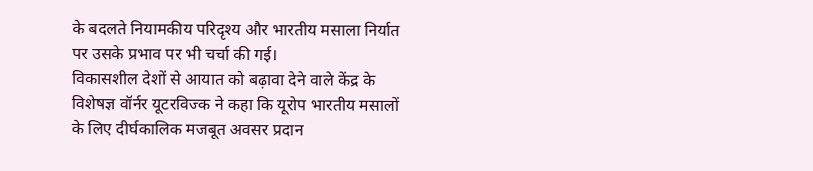के बदलते नियामकीय परिदृश्य और भारतीय मसाला निर्यात पर उसके प्रभाव पर भी चर्चा की गई।
विकासशील देशों से आयात को बढ़ावा देने वाले केंद्र के विशेषज्ञ वॉर्नर यूटरविज्क ने कहा कि यूरोप भारतीय मसालों के लिए दीर्घकालिक मजबूत अवसर प्रदान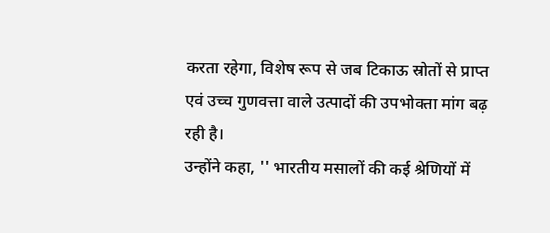करता रहेगा, विशेष रूप से जब टिकाऊ स्रोतों से प्राप्त एवं उच्च गुणवत्ता वाले उत्पादों की उपभोक्ता मांग बढ़ रही है।
उन्होंने कहा, '' भारतीय मसालों की कई श्रेणियों में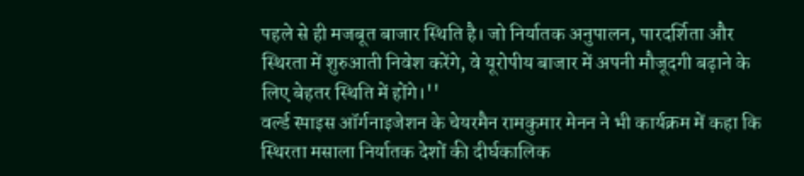पहले से ही मजबूत बाजार स्थिति है। जो निर्यातक अनुपालन, पारदर्शिता और स्थिरता में शुरुआती निवेश करेंगे, वे यूरोपीय बाजार में अपनी मौजूदगी बढ़ाने के लिए बेहतर स्थिति में होंगे।''
वर्ल्ड स्पाइस ऑर्गनाइजेशन के चेयरमैन रामकुमार मेनन ने भी कार्यक्रम में कहा कि स्थिरता मसाला निर्यातक देशों की दीर्घकालिक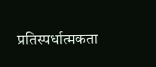प्रतिस्पर्धात्मकता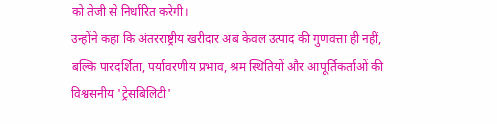को तेजी से निर्धारित करेगी।
उन्होंने कहा कि अंतरराष्ट्रीय खरीदार अब केवल उत्पाद की गुणवत्ता ही नहीं, बल्कि पारदर्शिता, पर्यावरणीय प्रभाव, श्रम स्थितियों और आपूर्तिकर्ताओं की विश्वसनीय 'ट्रेसबिलिटी'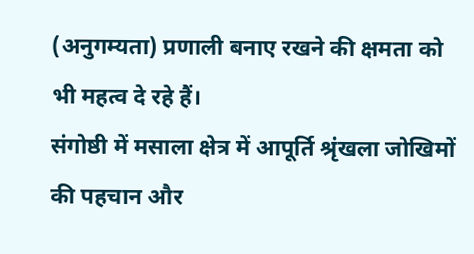(अनुगम्यता) प्रणाली बनाए रखने की क्षमता को भी महत्व दे रहे हैं।
संगोष्ठी में मसाला क्षेत्र में आपूर्ति श्रृंखला जोखिमों की पहचान और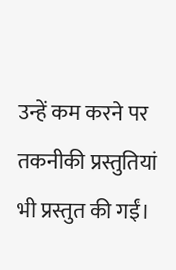उन्हें कम करने पर तकनीकी प्रस्तुतियां भी प्रस्तुत की गईं।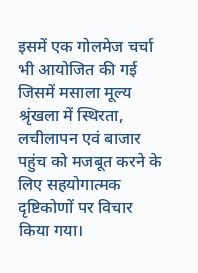इसमें एक गोलमेज चर्चा भी आयोजित की गई जिसमें मसाला मूल्य श्रृंखला में स्थिरता, लचीलापन एवं बाजार पहुंच को मजबूत करने के लिए सहयोगात्मक दृष्टिकोणों पर विचार किया गया।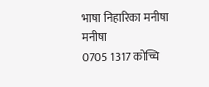भाषा निहारिका मनीषा
मनीषा
0705 1317 कोच्चि